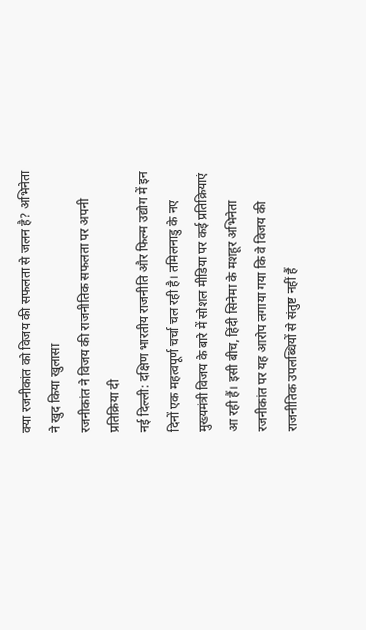क्या रजनीकांत को विजय की सफलता से जलन है? अभिनेता ने खुद किया खुलासा
रजनीकांत ने विजय की राजनीतिक सफलता पर अपनी प्रतिक्रिया दी
नई दिल्ली: दक्षिण भारतीय राजनीति और फिल्म उद्योग में इन दिनों एक महत्वपूर्ण चर्चा चल रही है। तमिलनाडु के नए मुख्यमंत्री विजय के बारे में सोशल मीडिया पर कई प्रतिक्रियाएं आ रही हैं। इसी बीच, हिंदी सिनेमा के मशहूर अभिनेता रजनीकांत पर यह आरोप लगाया गया कि वे विजय की राजनीतिक उपलब्धियों से संतुष्ट नहीं हैं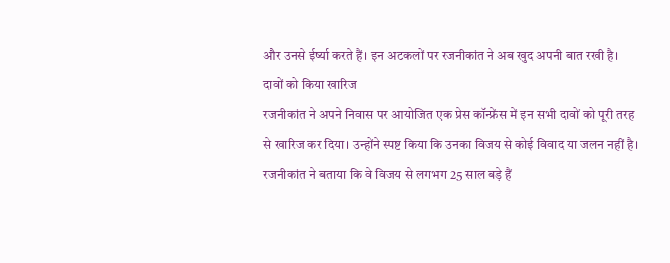और उनसे ईर्ष्या करते हैं। इन अटकलों पर रजनीकांत ने अब खुद अपनी बात रखी है।
दावों को किया खारिज
रजनीकांत ने अपने निवास पर आयोजित एक प्रेस कॉन्फ्रेंस में इन सभी दावों को पूरी तरह से खारिज कर दिया। उन्होंने स्पष्ट किया कि उनका विजय से कोई विवाद या जलन नहीं है। रजनीकांत ने बताया कि वे विजय से लगभग 25 साल बड़े हैं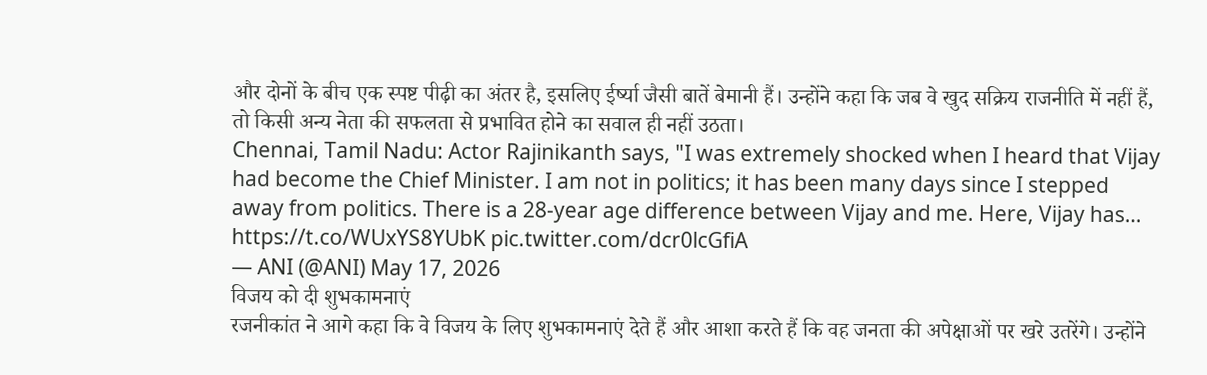और दोनों के बीच एक स्पष्ट पीढ़ी का अंतर है, इसलिए ईर्ष्या जैसी बातें बेमानी हैं। उन्होंने कहा कि जब वे खुद सक्रिय राजनीति में नहीं हैं, तो किसी अन्य नेता की सफलता से प्रभावित होने का सवाल ही नहीं उठता।
Chennai, Tamil Nadu: Actor Rajinikanth says, "I was extremely shocked when I heard that Vijay had become the Chief Minister. I am not in politics; it has been many days since I stepped away from politics. There is a 28-year age difference between Vijay and me. Here, Vijay has… https://t.co/WUxYS8YUbK pic.twitter.com/dcr0lcGfiA
— ANI (@ANI) May 17, 2026
विजय को दी शुभकामनाएं
रजनीकांत ने आगे कहा कि वे विजय के लिए शुभकामनाएं देते हैं और आशा करते हैं कि वह जनता की अपेक्षाओं पर खरे उतरेंगे। उन्होंने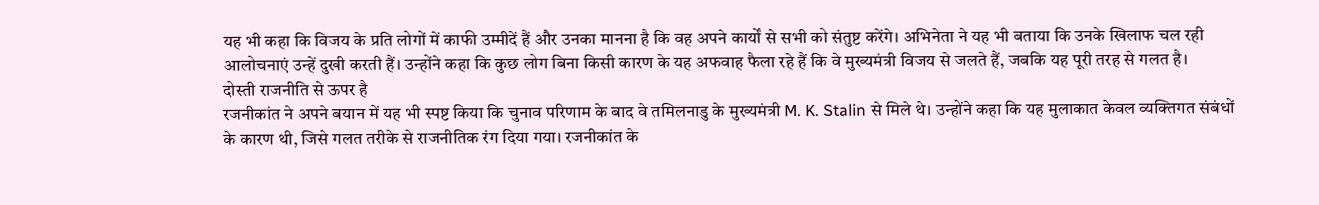यह भी कहा कि विजय के प्रति लोगों में काफी उम्मीदें हैं और उनका मानना है कि वह अपने कार्यों से सभी को संतुष्ट करेंगे। अभिनेता ने यह भी बताया कि उनके खिलाफ चल रही आलोचनाएं उन्हें दुखी करती हैं। उन्होंने कहा कि कुछ लोग बिना किसी कारण के यह अफवाह फैला रहे हैं कि वे मुख्यमंत्री विजय से जलते हैं, जबकि यह पूरी तरह से गलत है।
दोस्ती राजनीति से ऊपर है
रजनीकांत ने अपने बयान में यह भी स्पष्ट किया कि चुनाव परिणाम के बाद वे तमिलनाडु के मुख्यमंत्री M. K. Stalin से मिले थे। उन्होंने कहा कि यह मुलाकात केवल व्यक्तिगत संबंधों के कारण थी, जिसे गलत तरीके से राजनीतिक रंग दिया गया। रजनीकांत के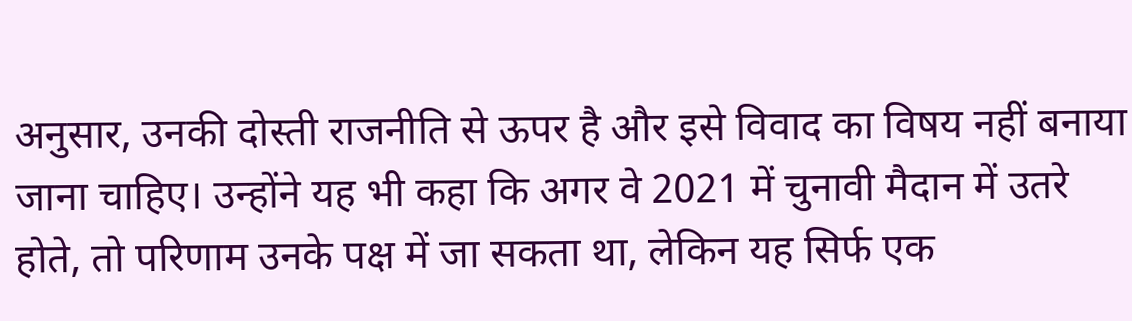अनुसार, उनकी दोस्ती राजनीति से ऊपर है और इसे विवाद का विषय नहीं बनाया जाना चाहिए। उन्होंने यह भी कहा कि अगर वे 2021 में चुनावी मैदान में उतरे होते, तो परिणाम उनके पक्ष में जा सकता था, लेकिन यह सिर्फ एक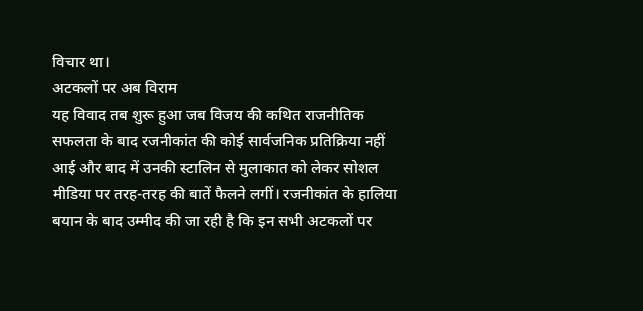विचार था।
अटकलों पर अब विराम
यह विवाद तब शुरू हुआ जब विजय की कथित राजनीतिक सफलता के बाद रजनीकांत की कोई सार्वजनिक प्रतिक्रिया नहीं आई और बाद में उनकी स्टालिन से मुलाकात को लेकर सोशल मीडिया पर तरह-तरह की बातें फैलने लगीं। रजनीकांत के हालिया बयान के बाद उम्मीद की जा रही है कि इन सभी अटकलों पर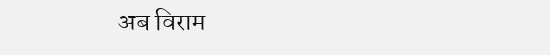अब विराम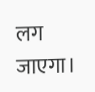लग जाएगा।